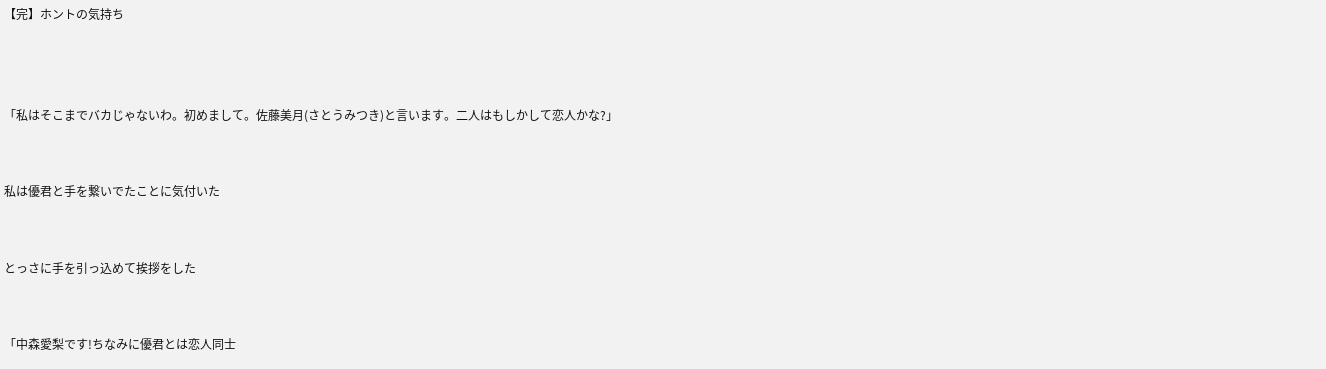【完】ホントの気持ち



「私はそこまでバカじゃないわ。初めまして。佐藤美月(さとうみつき)と言います。二人はもしかして恋人かな?」


私は優君と手を繋いでたことに気付いた


とっさに手を引っ込めて挨拶をした


「中森愛梨です!ちなみに優君とは恋人同士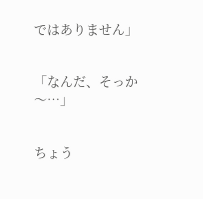ではありません」


「なんだ、そっか〜…」


ちょう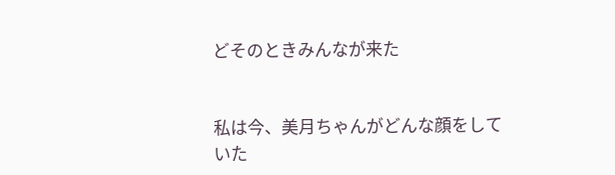どそのときみんなが来た


私は今、美月ちゃんがどんな顔をしていた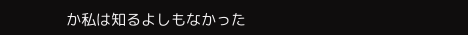か私は知るよしもなかった